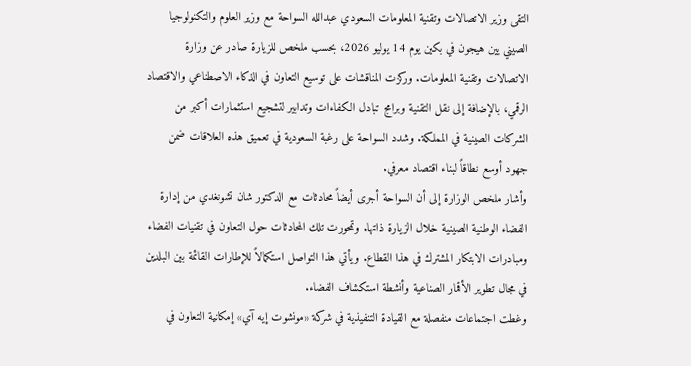التقى وزير الاتصالات وتقنية المعلومات السعودي عبدالله السواحة مع وزير العلوم والتكنولوجيا الصيني يين هيجون في بكين يوم 14 يوليو 2026، بحسب ملخص للزيارة صادر عن وزارة الاتصالات وتقنية المعلومات. وركزت المناقشات على توسيع التعاون في الذكاء الاصطناعي والاقتصاد الرقمي، بالإضافة إلى نقل التقنية وبرامج تبادل الكفاءات وتدابير لتشجيع استثمارات أكبر من الشركات الصينية في المملكة. وشدد السواحة على رغبة السعودية في تعميق هذه العلاقات ضمن جهود أوسع نطاقاً لبناء اقتصاد معرفي.
وأشار ملخص الوزارة إلى أن السواحة أجرى أيضاً محادثات مع الدكتور شان تشونغدي من إدارة الفضاء الوطنية الصينية خلال الزيارة ذاتها. وتمحورت تلك المحادثات حول التعاون في تقنيات الفضاء ومبادرات الابتكار المشترك في هذا القطاع. ويأتي هذا التواصل استكمالاً للإطارات القائمة بين البلدين في مجال تطوير الأقمار الصناعية وأنشطة استكشاف الفضاء.
وغطت اجتماعات منفصلة مع القيادة التنفيذية في شركة «مونشوت إيه آي» إمكانية التعاون في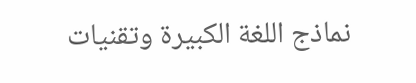نماذج اللغة الكبيرة وتقنيات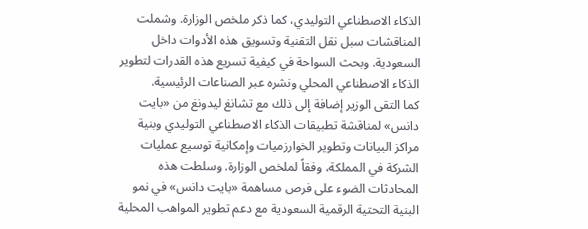الذكاء الاصطناعي التوليدي، كما ذكر ملخص الوزارة. وشملت المناقشات سبل نقل التقنية وتسويق هذه الأدوات داخل السعودية. وبحث السواحة في كيفية تسريع هذه القدرات لتطوير الذكاء الاصطناعي المحلي ونشره عبر الصناعات الرئيسية.
كما التقى الوزير إضافة إلى ذلك مع تشانغ ليدونغ من «بايت دانس» لمناقشة تطبيقات الذكاء الاصطناعي التوليدي وبنية مراكز البيانات وتطوير الخوارزميات وإمكانية توسيع عمليات الشركة في المملكة، وفقاً لملخص الوزارة. وسلطت هذه المحادثات الضوء على فرص مساهمة «بايت دانس» في نمو البنية التحتية الرقمية السعودية مع دعم تطوير المواهب المحلية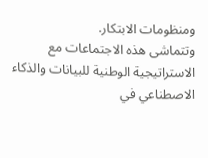ومنظومات الابتكار.
وتتماشى هذه الاجتماعات مع الاستراتيجية الوطنية للبيانات والذكاء الاصطناعي في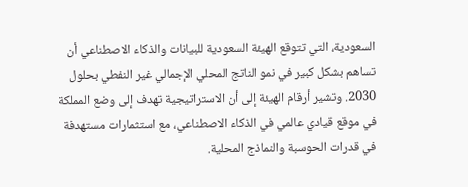السعودية، التي تتوقع الهيئة السعودية للبيانات والذكاء الاصطناعي أن تساهم بشكل كبير في نمو الناتج المحلي الإجمالي غير النفطي بحلول 2030. وتشير أرقام الهيئة إلى أن الاستراتيجية تهدف إلى وضع المملكة في موقع قيادي عالمي في الذكاء الاصطناعي، مع استثمارات مستهدفة في قدرات الحوسبة والنماذج المحلية.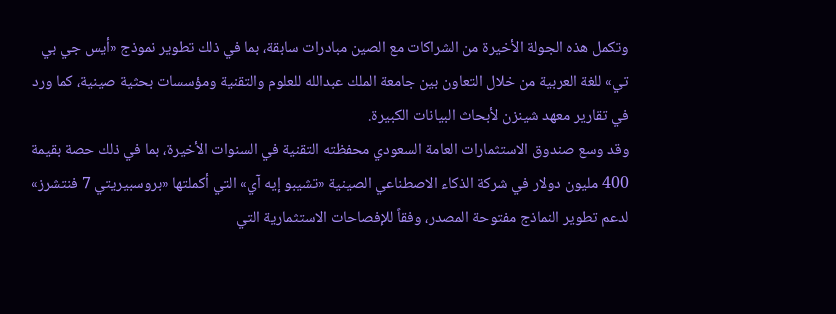وتكمل هذه الجولة الأخيرة من الشراكات مع الصين مبادرات سابقة، بما في ذلك تطوير نموذج «أيس جي بي تي» للغة العربية من خلال التعاون بين جامعة الملك عبدالله للعلوم والتقنية ومؤسسات بحثية صينية، كما ورد في تقارير معهد شينزن لأبحاث البيانات الكبيرة.
وقد وسع صندوق الاستثمارات العامة السعودي محفظته التقنية في السنوات الأخيرة، بما في ذلك حصة بقيمة 400 مليون دولار في شركة الذكاء الاصطناعي الصينية «تشيبو إيه آي» التي أكملتها «بروسبيريتي 7 فنتشرز» لدعم تطوير النماذج مفتوحة المصدر، وفقاً للإفصاحات الاستثمارية التي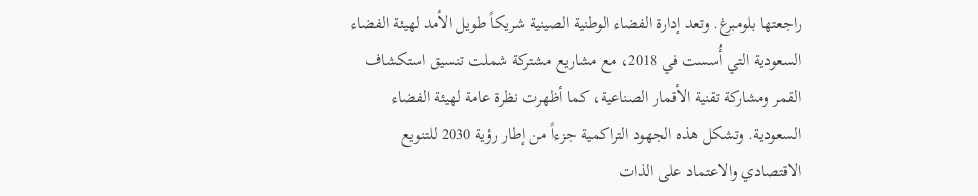راجعتها بلومبرغ. وتعد إدارة الفضاء الوطنية الصينية شريكاً طويل الأمد لهيئة الفضاء السعودية التي أُسست في 2018، مع مشاريع مشتركة شملت تنسيق استكشاف القمر ومشاركة تقنية الأقمار الصناعية، كما أظهرت نظرة عامة لهيئة الفضاء السعودية. وتشكل هذه الجهود التراكمية جزءاً من إطار رؤية 2030 للتنويع الاقتصادي والاعتماد على الذات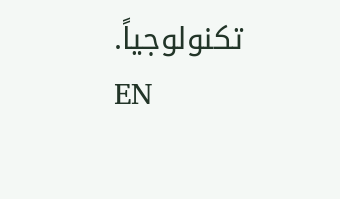تكنولوجياً.
EN